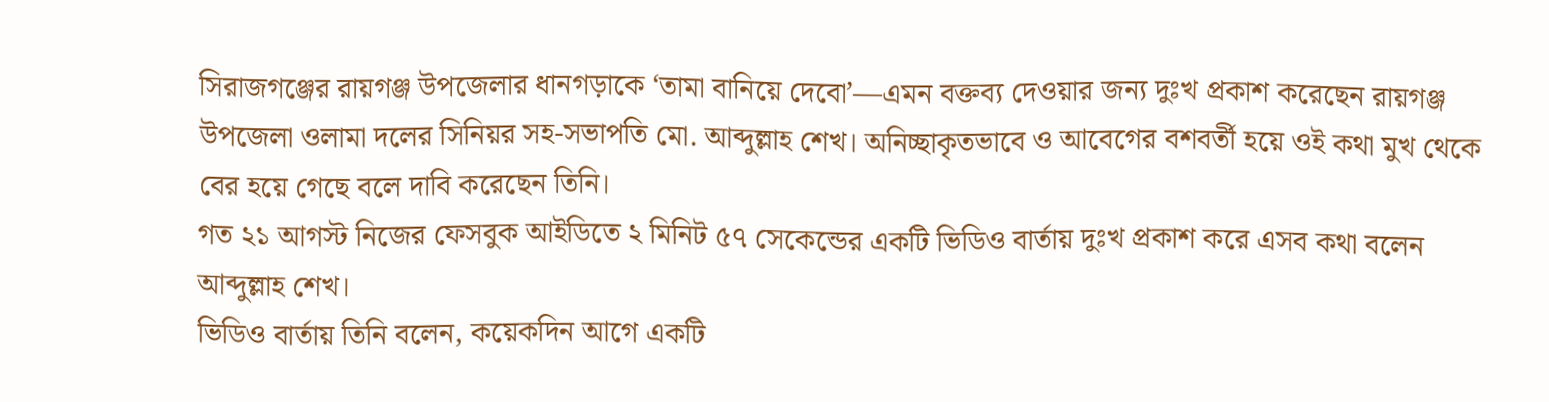সিরাজগঞ্জের রায়গঞ্জ উপজেলার ধানগড়াকে ‘তামা বানিয়ে দেবো’—এমন বক্তব্য দেওয়ার জন্য দুঃখ প্রকাশ করেছেন রায়গঞ্জ উপজেলা ওলামা দলের সিনিয়র সহ-সভাপতি মো. আব্দুল্লাহ শেখ। অনিচ্ছাকৃতভাবে ও আবেগের বশবর্তী হয়ে ওই কথা মুখ থেকে বের হয়ে গেছে বলে দাবি করেছেন তিনি।
গত ২১ আগস্ট নিজের ফেসবুক আইডিতে ২ মিনিট ৫৭ সেকেন্ডের একটি ভিডিও বার্তায় দুঃখ প্রকাশ করে এসব কথা বলেন আব্দুল্লাহ শেখ।
ভিডিও বার্তায় তিনি বলেন, কয়েকদিন আগে একটি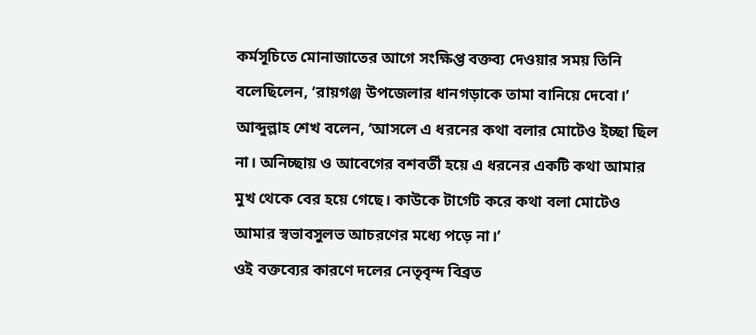কর্মসূচিতে মোনাজাতের আগে সংক্ষিপ্ত বক্তব্য দেওয়ার সময় তিনি বলেছিলেন, ‘রায়গঞ্জ উপজেলার ধানগড়াকে তামা বানিয়ে দেবো।’
আব্দুল্লাহ শেখ বলেন, ‘আসলে এ ধরনের কথা বলার মোটেও ইচ্ছা ছিল না। অনিচ্ছায় ও আবেগের বশবর্তী হয়ে এ ধরনের একটি কথা আমার মুখ থেকে বের হয়ে গেছে। কাউকে টার্গেট করে কথা বলা মোটেও আমার স্বভাবসুলভ আচরণের মধ্যে পড়ে না।’
ওই বক্তব্যের কারণে দলের নেতৃবৃন্দ বিব্রত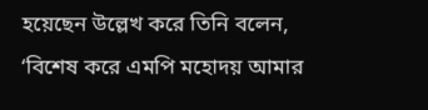হয়েছেন উল্লেখ করে তিনি বলেন, ‘বিশেষ করে এমপি মহোদয় আমার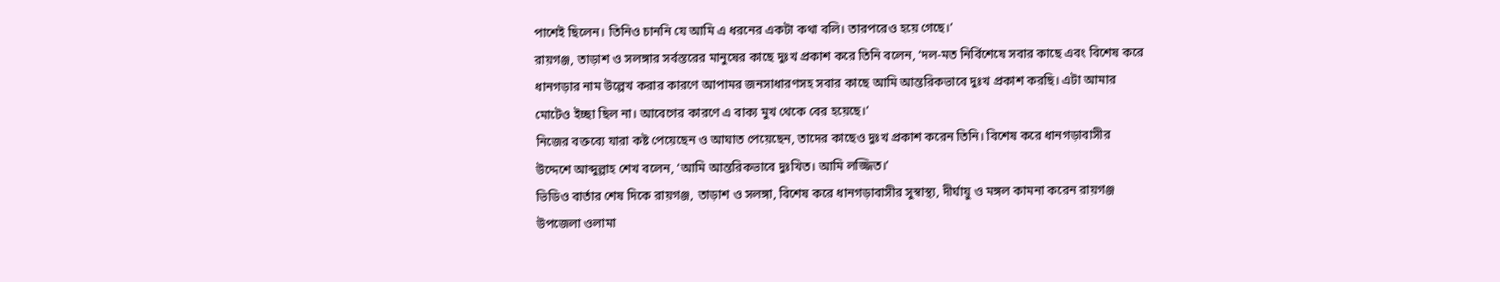পাশেই ছিলেন। তিনিও চাননি যে আমি এ ধরনের একটা কথা বলি। তারপরেও হয়ে গেছে।’
রায়গঞ্জ, তাড়াশ ও সলঙ্গার সর্বস্তরের মানুষের কাছে দুঃখ প্রকাশ করে তিনি বলেন, ‘দল-মত নির্বিশেষে সবার কাছে এবং বিশেষ করে ধানগড়ার নাম উল্লেখ করার কারণে আপামর জনসাধারণসহ সবার কাছে আমি আন্তরিকভাবে দুঃখ প্রকাশ করছি। এটা আমার মোটেও ইচ্ছা ছিল না। আবেগের কারণে এ বাক্য মুখ থেকে বের হয়েছে।’
নিজের বক্তব্যে যারা কষ্ট পেয়েছেন ও আঘাত পেয়েছেন, তাদের কাছেও দুঃখ প্রকাশ করেন তিনি। বিশেষ করে ধানগড়াবাসীর উদ্দেশে আব্দুল্লাহ শেখ বলেন, ‘আমি আন্তরিকভাবে দুঃখিত। আমি লজ্জিত।’
ভিডিও বার্তার শেষ দিকে রায়গঞ্জ, তাড়াশ ও সলঙ্গা, বিশেষ করে ধানগড়াবাসীর সুস্বাস্থ্য, দীর্ঘায়ু ও মঙ্গল কামনা করেন রায়গঞ্জ উপজেলা ওলামা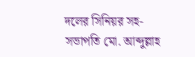দলের সিনিয়র সহ-সভাপতি মো. আব্দুল্লাহ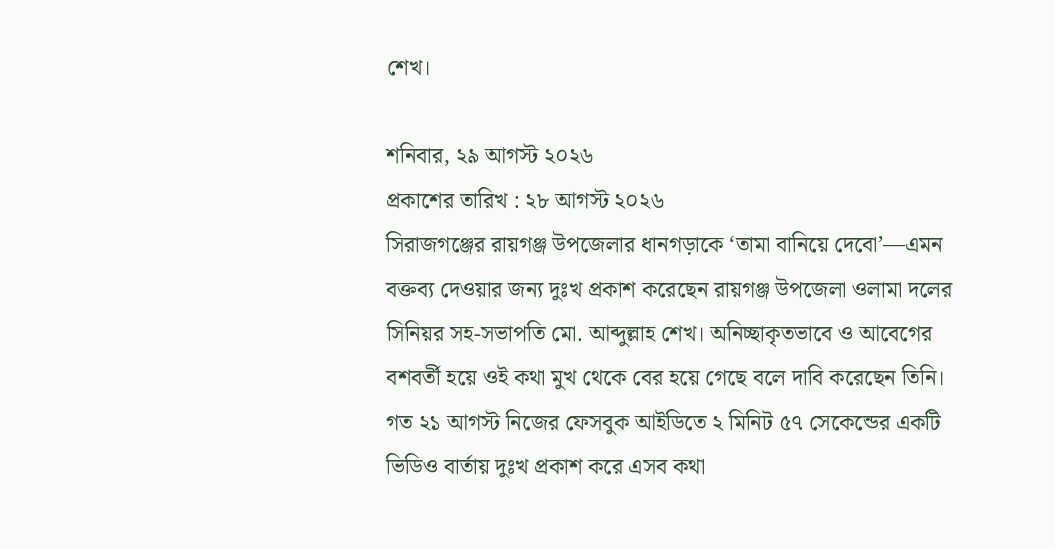শেখ।

শনিবার, ২৯ আগস্ট ২০২৬
প্রকাশের তারিখ : ২৮ আগস্ট ২০২৬
সিরাজগঞ্জের রায়গঞ্জ উপজেলার ধানগড়াকে ‘তামা বানিয়ে দেবো’—এমন বক্তব্য দেওয়ার জন্য দুঃখ প্রকাশ করেছেন রায়গঞ্জ উপজেলা ওলামা দলের সিনিয়র সহ-সভাপতি মো. আব্দুল্লাহ শেখ। অনিচ্ছাকৃতভাবে ও আবেগের বশবর্তী হয়ে ওই কথা মুখ থেকে বের হয়ে গেছে বলে দাবি করেছেন তিনি।
গত ২১ আগস্ট নিজের ফেসবুক আইডিতে ২ মিনিট ৫৭ সেকেন্ডের একটি ভিডিও বার্তায় দুঃখ প্রকাশ করে এসব কথা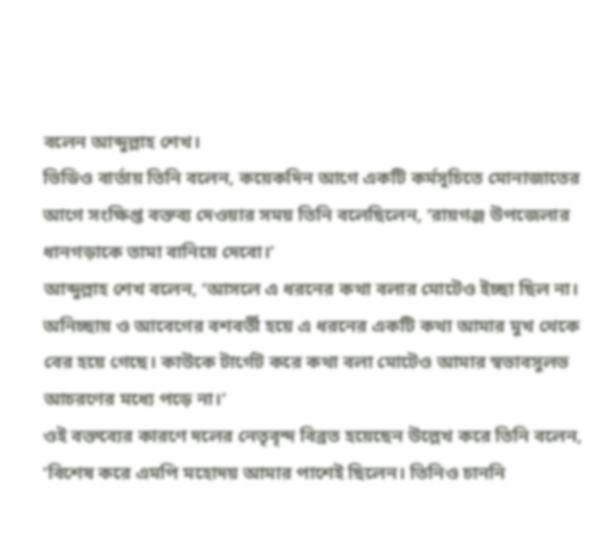বলেন আব্দুল্লাহ শেখ।
ভিডিও বার্তায় তিনি বলেন, কয়েকদিন আগে একটি কর্মসূচিতে মোনাজাতের আগে সংক্ষিপ্ত বক্তব্য দেওয়ার সময় তিনি বলেছিলেন, ‘রায়গঞ্জ উপজেলার ধানগড়াকে তামা বানিয়ে দেবো।’
আব্দুল্লাহ শেখ বলেন, ‘আসলে এ ধরনের কথা বলার মোটেও ইচ্ছা ছিল না। অনিচ্ছায় ও আবেগের বশবর্তী হয়ে এ ধরনের একটি কথা আমার মুখ থেকে বের হয়ে গেছে। কাউকে টার্গেট করে কথা বলা মোটেও আমার স্বভাবসুলভ আচরণের মধ্যে পড়ে না।’
ওই বক্তব্যের কারণে দলের নেতৃবৃন্দ বিব্রত হয়েছেন উল্লেখ করে তিনি বলেন, ‘বিশেষ করে এমপি মহোদয় আমার পাশেই ছিলেন। তিনিও চাননি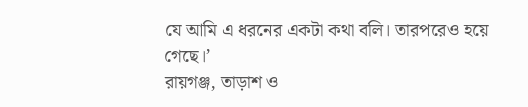যে আমি এ ধরনের একটা কথা বলি। তারপরেও হয়ে গেছে।’
রায়গঞ্জ, তাড়াশ ও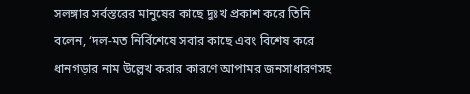সলঙ্গার সর্বস্তরের মানুষের কাছে দুঃখ প্রকাশ করে তিনি বলেন, ‘দল-মত নির্বিশেষে সবার কাছে এবং বিশেষ করে ধানগড়ার নাম উল্লেখ করার কারণে আপামর জনসাধারণসহ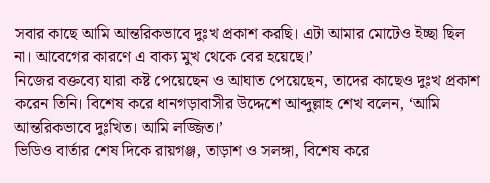সবার কাছে আমি আন্তরিকভাবে দুঃখ প্রকাশ করছি। এটা আমার মোটেও ইচ্ছা ছিল না। আবেগের কারণে এ বাক্য মুখ থেকে বের হয়েছে।’
নিজের বক্তব্যে যারা কষ্ট পেয়েছেন ও আঘাত পেয়েছেন, তাদের কাছেও দুঃখ প্রকাশ করেন তিনি। বিশেষ করে ধানগড়াবাসীর উদ্দেশে আব্দুল্লাহ শেখ বলেন, ‘আমি আন্তরিকভাবে দুঃখিত। আমি লজ্জিত।’
ভিডিও বার্তার শেষ দিকে রায়গঞ্জ, তাড়াশ ও সলঙ্গা, বিশেষ করে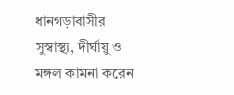ধানগড়াবাসীর সুস্বাস্থ্য, দীর্ঘায়ু ও মঙ্গল কামনা করেন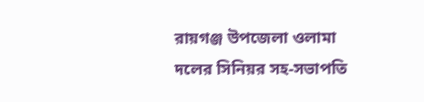রায়গঞ্জ উপজেলা ওলামা দলের সিনিয়র সহ-সভাপতি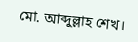মো. আব্দুল্লাহ শেখ।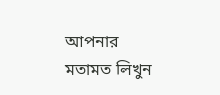আপনার মতামত লিখুন